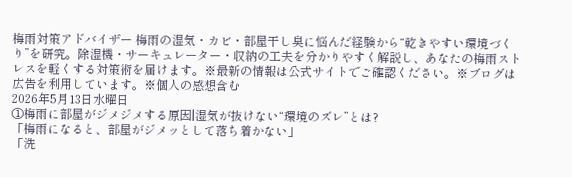梅雨対策アドバイザー 梅雨の湿気・カビ・部屋干し臭に悩んだ経験から“乾きやすい環境づくり”を研究。除湿機・サーキュレーター・収納の工夫を分かりやすく解説し、あなたの梅雨ストレスを軽くする対策術を届けます。※最新の情報は公式サイトでご確認ください。※ブログは広告を利用しています。※個人の感想含む
2026年5月13日水曜日
①梅雨に部屋がジメジメする原因|湿気が抜けない“環境のズレ”とは?
「梅雨になると、部屋がジメッとして落ち着かない」
「洗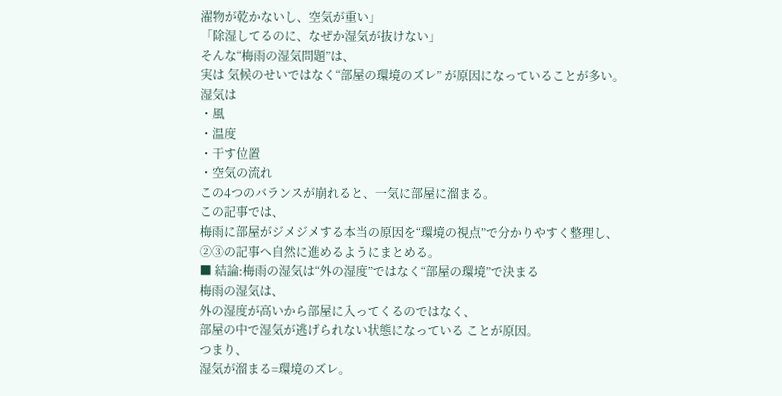濯物が乾かないし、空気が重い」
「除湿してるのに、なぜか湿気が抜けない」
そんな“梅雨の湿気問題”は、
実は 気候のせいではなく“部屋の環境のズレ” が原因になっていることが多い。
湿気は
・風
・温度
・干す位置
・空気の流れ
この4つのバランスが崩れると、一気に部屋に溜まる。
この記事では、
梅雨に部屋がジメジメする本当の原因を“環境の視点”で分かりやすく整理し、
②③の記事へ自然に進めるようにまとめる。
■ 結論:梅雨の湿気は“外の湿度”ではなく“部屋の環境”で決まる
梅雨の湿気は、
外の湿度が高いから部屋に入ってくるのではなく、
部屋の中で湿気が逃げられない状態になっている ことが原因。
つまり、
湿気が溜まる=環境のズレ。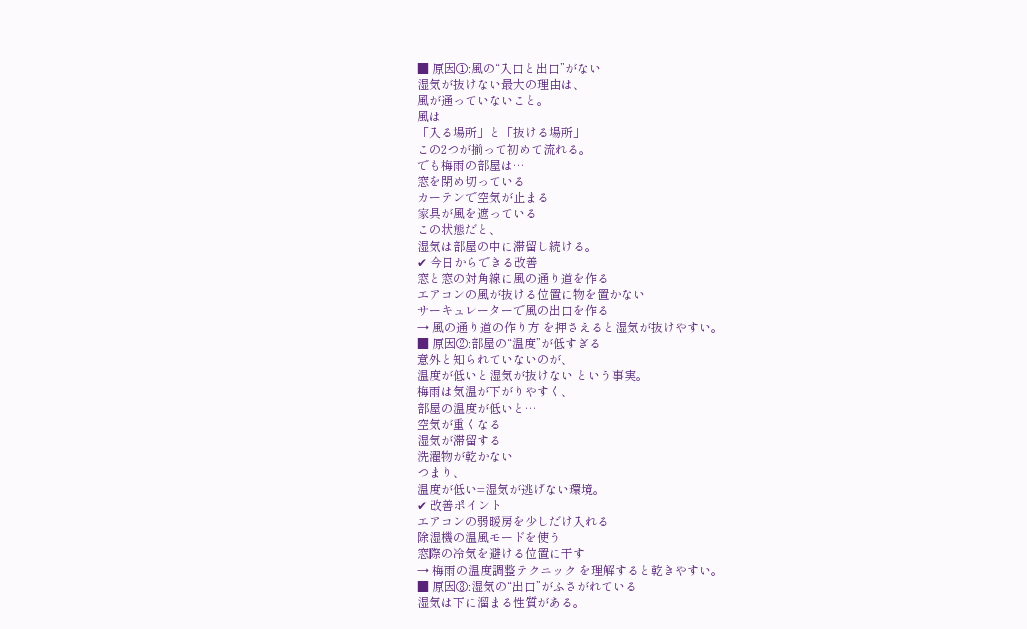■ 原因①:風の“入口と出口”がない
湿気が抜けない最大の理由は、
風が通っていないこと。
風は
「入る場所」と「抜ける場所」
この2つが揃って初めて流れる。
でも梅雨の部屋は…
窓を閉め切っている
カーテンで空気が止まる
家具が風を遮っている
この状態だと、
湿気は部屋の中に滞留し続ける。
✔ 今日からできる改善
窓と窓の対角線に風の通り道を作る
エアコンの風が抜ける位置に物を置かない
サーキュレーターで風の出口を作る
→ 風の通り道の作り方 を押さえると湿気が抜けやすい。
■ 原因②:部屋の“温度”が低すぎる
意外と知られていないのが、
温度が低いと湿気が抜けない という事実。
梅雨は気温が下がりやすく、
部屋の温度が低いと…
空気が重くなる
湿気が滞留する
洗濯物が乾かない
つまり、
温度が低い=湿気が逃げない環境。
✔ 改善ポイント
エアコンの弱暖房を少しだけ入れる
除湿機の温風モードを使う
窓際の冷気を避ける位置に干す
→ 梅雨の温度調整テクニック を理解すると乾きやすい。
■ 原因③:湿気の“出口”がふさがれている
湿気は下に溜まる性質がある。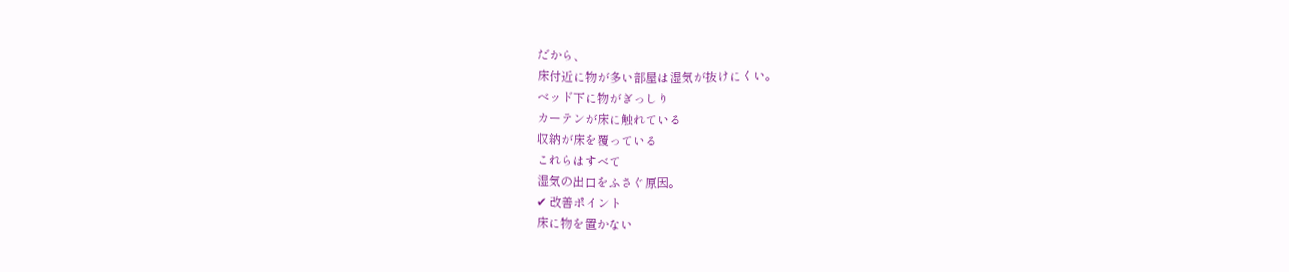だから、
床付近に物が多い部屋は湿気が抜けにくい。
ベッド下に物がぎっしり
カーテンが床に触れている
収納が床を覆っている
これらはすべて
湿気の出口をふさぐ原因。
✔ 改善ポイント
床に物を置かない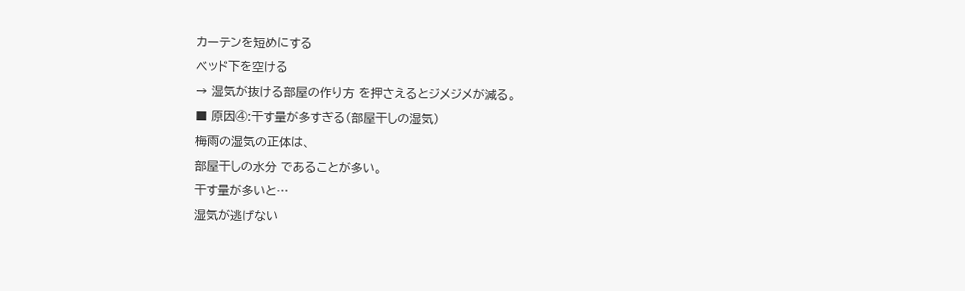カーテンを短めにする
ベッド下を空ける
→ 湿気が抜ける部屋の作り方 を押さえるとジメジメが減る。
■ 原因④:干す量が多すぎる(部屋干しの湿気)
梅雨の湿気の正体は、
部屋干しの水分 であることが多い。
干す量が多いと…
湿気が逃げない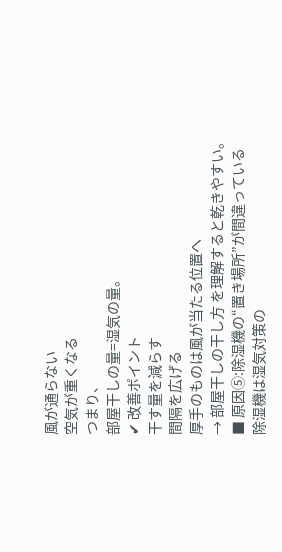風が通らない
空気が重くなる
つまり、
部屋干しの量=湿気の量。
✔ 改善ポイント
干す量を減らす
間隔を広げる
厚手のものは風が当たる位置へ
→ 部屋干しの干し方 を理解すると乾きやすい。
■ 原因⑤:除湿機の“置き場所”が間違っている
除湿機は湿気対策の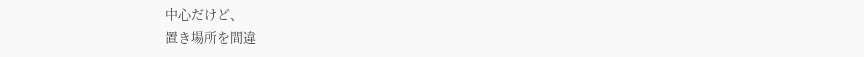中心だけど、
置き場所を間違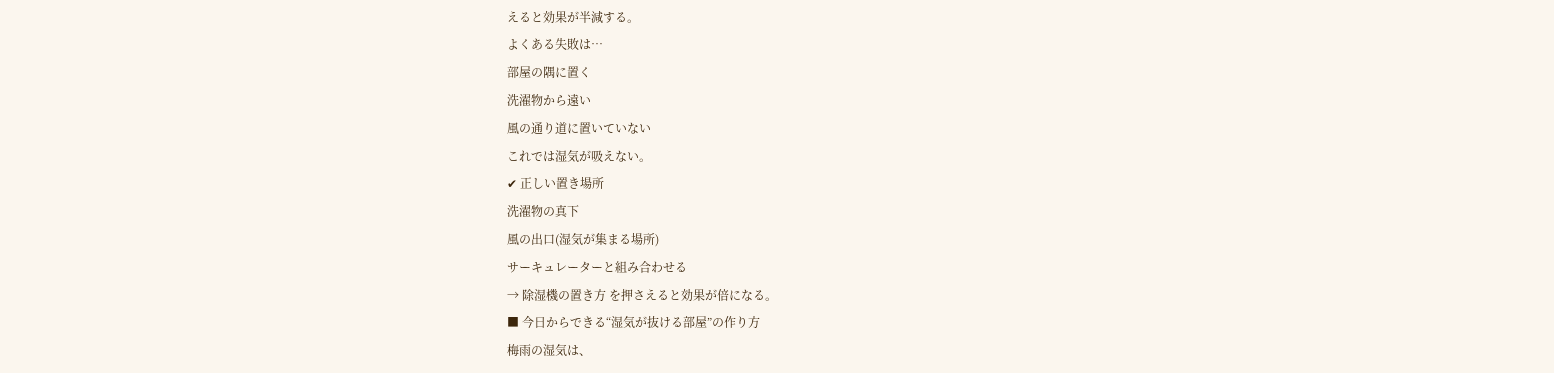えると効果が半減する。
よくある失敗は…
部屋の隅に置く
洗濯物から遠い
風の通り道に置いていない
これでは湿気が吸えない。
✔ 正しい置き場所
洗濯物の真下
風の出口(湿気が集まる場所)
サーキュレーターと組み合わせる
→ 除湿機の置き方 を押さえると効果が倍になる。
■ 今日からできる“湿気が抜ける部屋”の作り方
梅雨の湿気は、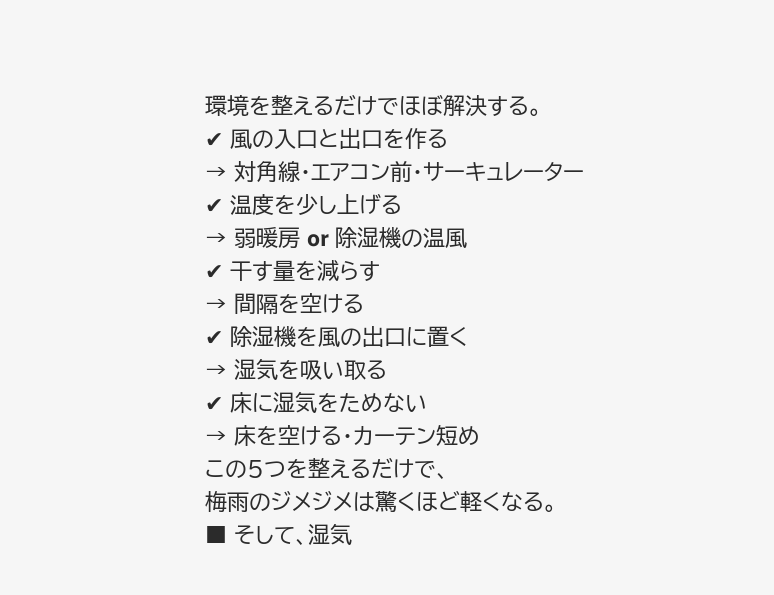環境を整えるだけでほぼ解決する。
✔ 風の入口と出口を作る
→ 対角線・エアコン前・サーキュレーター
✔ 温度を少し上げる
→ 弱暖房 or 除湿機の温風
✔ 干す量を減らす
→ 間隔を空ける
✔ 除湿機を風の出口に置く
→ 湿気を吸い取る
✔ 床に湿気をためない
→ 床を空ける・カーテン短め
この5つを整えるだけで、
梅雨のジメジメは驚くほど軽くなる。
■ そして、湿気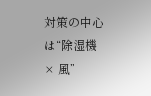対策の中心は“除湿機 × 風”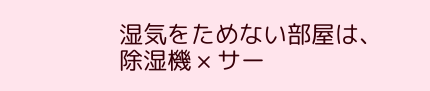湿気をためない部屋は、
除湿機 × サー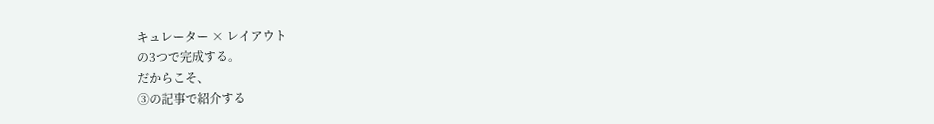キュレーター × レイアウト
の3つで完成する。
だからこそ、
③の記事で紹介する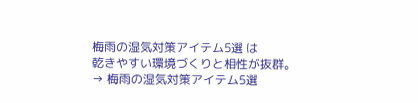梅雨の湿気対策アイテム5選 は
乾きやすい環境づくりと相性が抜群。
→ 梅雨の湿気対策アイテム5選